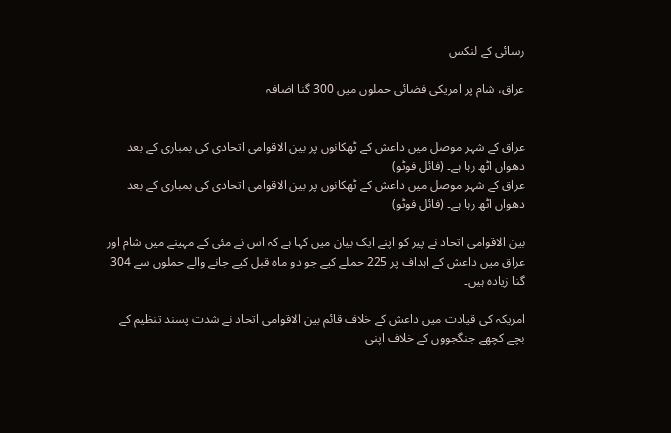رسائی کے لنکس

عراق، شام پر امریکی فضائی حملوں میں 300 گنا اضافہ


عراق کے شہر موصل میں داعش کے ٹھکانوں پر بین الاقوامی اتحادی کی بمباری کے بعد دھواں اٹھ رہا ہے۔ (فائل فوٹو)
عراق کے شہر موصل میں داعش کے ٹھکانوں پر بین الاقوامی اتحادی کی بمباری کے بعد دھواں اٹھ رہا ہے۔ (فائل فوٹو)

بین الاقوامی اتحاد نے پیر کو اپنے ایک بیان میں کہا ہے کہ اس نے مئی کے مہینے میں شام اور عراق میں داعش کے اہداف پر 225 حملے کیے جو دو ماہ قبل کیے جانے والے حملوں سے 304 گنا زیادہ ہیں۔

امریکہ کی قیادت میں داعش کے خلاف قائم بین الاقوامی اتحاد نے شدت پسند تنظیم کے بچے کچھے جنگجووں کے خلاف اپنی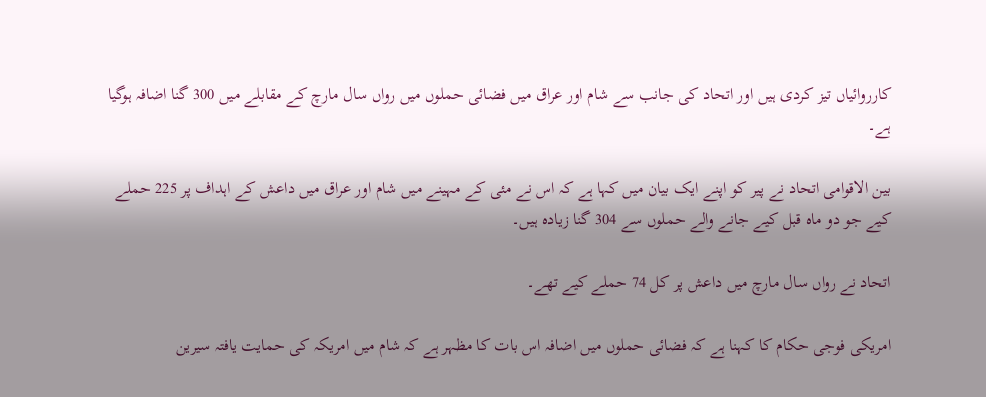کارروائیاں تیز کردی ہیں اور اتحاد کی جانب سے شام اور عراق میں فضائی حملوں میں رواں سال مارچ کے مقابلے میں 300 گنا اضافہ ہوگیا ہے۔

بین الاقوامی اتحاد نے پیر کو اپنے ایک بیان میں کہا ہے کہ اس نے مئی کے مہینے میں شام اور عراق میں داعش کے اہداف پر 225 حملے کیے جو دو ماہ قبل کیے جانے والے حملوں سے 304 گنا زیادہ ہیں۔

اتحاد نے رواں سال مارچ میں داعش پر کل 74 حملے کیے تھے۔

امریکی فوجی حکام کا کہنا ہے کہ فضائی حملوں میں اضافہ اس بات کا مظہر ہے کہ شام میں امریکہ کی حمایت یافتہ سیرین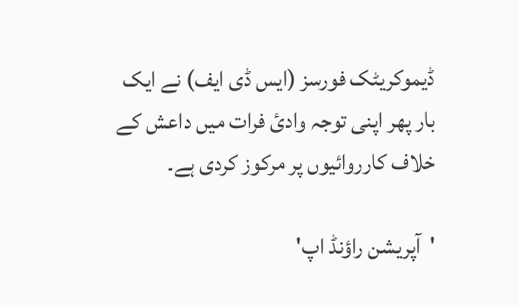ڈیموکریٹک فورسز (ایس ڈی ایف) نے ایک بار پھر اپنی توجہ وادیٔ فرات میں داعش کے خلاف کارروائیوں پر مرکوز کردی ہے۔

'آپریشن راؤنڈ اپ'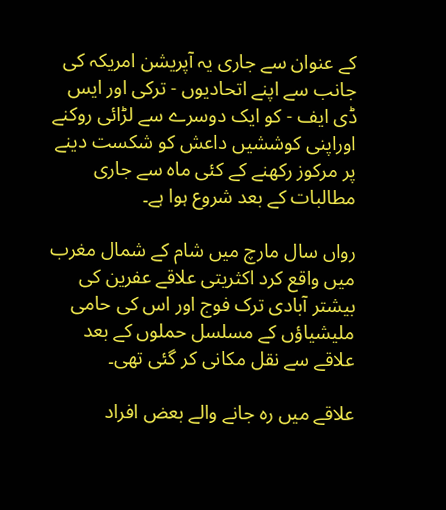کے عنوان سے جاری یہ آپریشن امریکہ کی جانب سے اپنے اتحادیوں - ترکی اور ایس ڈی ایف - کو ایک دوسرے سے لڑائی روکنے اوراپنی کوششیں داعش کو شکست دینے پر مرکوز رکھنے کے کئی ماہ سے جاری مطالبات کے بعد شروع ہوا ہے۔

رواں سال مارچ میں شام کے شمال مغرب میں واقع کرد اکثریتی علاقے عفرین کی بیشتر آبادی ترک فوج اور اس کی حامی ملیشیاؤں کے مسلسل حملوں کے بعد علاقے سے نقل مکانی کر گئی تھی۔

علاقے میں رہ جانے والے بعض افراد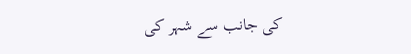کی جانب سے شہر کی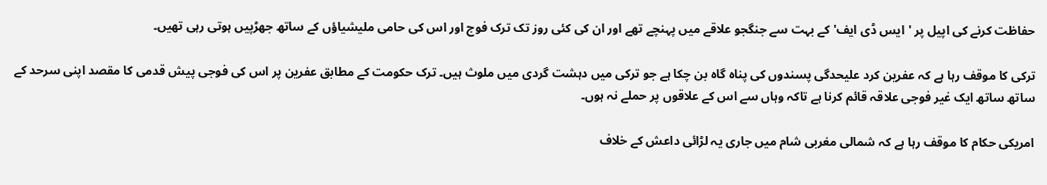حفاظت کرنے کی اپیل پر 'ایس ڈی ایف' کے بہت سے جنگجو علاقے میں پہنچے تھے اور ان کی کئی روز تک ترک فوج اور اس کی حامی ملیشیاؤں کے ساتھ جھڑپیں ہوتی رہی تھیں۔

ترکی کا موقف رہا ہے کہ عفرین کرد علیحدگی پسندوں کی پناہ گاہ بن چکا ہے جو ترکی میں دہشت گردی میں ملوث ہیں۔ ترک حکومت کے مطابق عفرین پر اس کی فوجی پیش قدمی کا مقصد اپنی سرحد کے ساتھ ساتھ ایک غیر فوجی علاقہ قائم کرنا ہے تاکہ وہاں سے اس کے علاقوں پر حملے نہ ہوں۔

امریکی حکام کا موقف رہا ہے کہ شمالی مغربی شام میں جاری یہ لڑائی داعش کے خلاف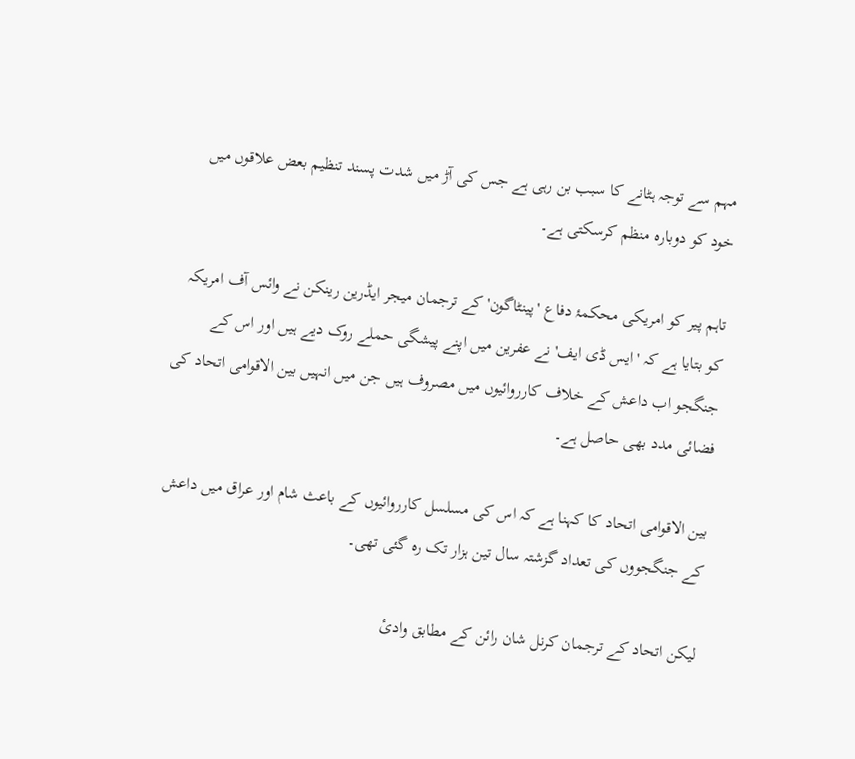مہم سے توجہ ہٹانے کا سبب بن رہی ہے جس کی آڑ میں شدت پسند تنظیم بعض علاقوں میں خود کو دوبارہ منظم کرسکتی ہے۔

تاہم پیر کو امریکی محکمۂ دفاع 'پینٹاگون' کے ترجمان میجر ایڈرین رینکن نے وائس آف امریکہ کو بتایا ہے کہ 'ایس ڈی ایف' نے عفرین میں اپنے پیشگی حملے روک دیے ہیں اور اس کے جنگجو اب داعش کے خلاف کارروائیوں میں مصروف ہیں جن میں انہیں بین الاقوامی اتحاد کی فضائی مدد بھی حاصل ہے۔

بین الاقوامی اتحاد کا کہنا ہے کہ اس کی مسلسل کارروائیوں کے باعث شام اور عراق میں داعش کے جنگجووں کی تعداد گزشتہ سال تین ہزار تک رہ گئی تھی۔

لیکن اتحاد کے ترجمان کرنل شان رائن کے مطابق وادیٔ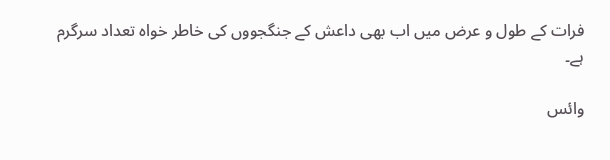فرات کے طول و عرض میں اب بھی داعش کے جنگجووں کی خاطر خواہ تعداد سرگرم ہے۔

وائس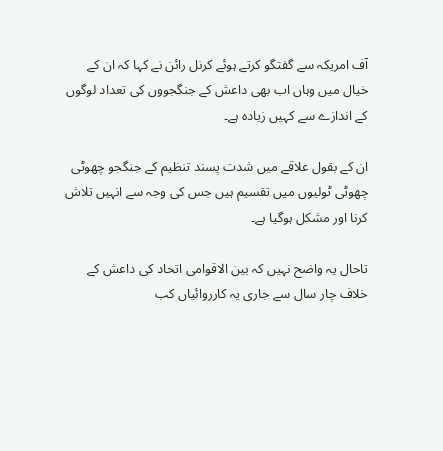آف امریکہ سے گفتگو کرتے ہوئے کرنل رائن نے کہا کہ ان کے خیال میں وہاں اب بھی داعش کے جنگجووں کی تعداد لوگوں کے اندازے سے کہیں زیادہ ہے۔

ان کے بقول علاقے میں شدت پسند تنظیم کے جنگجو چھوٹی چھوٹی ٹولیوں میں تقسیم ہیں جس کی وجہ سے انہیں تلاش کرنا اور مشکل ہوگیا ہے۔

تاحال یہ واضح نہیں کہ بین الاقوامی اتحاد کی داعش کے خلاف چار سال سے جاری یہ کارروائیاں کب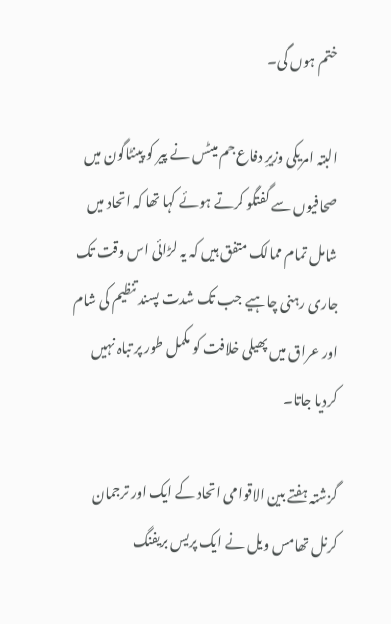ختم ہوں گی۔

البتہ امریکی وزیرِ دفاع جم میٹس نے پیر کو پینٹاگون میں صحافیوں سے گفتگو کرتے ہوئے کہا تھا کہ اتحاد میں شامل تمام ممالک متفق ہیں کہ یہ لڑائی اس وقت تک جاری رہنی چاہیے جب تک شدت پسند تنظیم کی شام اور عراق میں پھیلی خلافت کو مکمل طور پر تباہ نہیں کردیا جاتا۔

گزشتہ ہفتے بین الاقوامی اتحاد کے ایک اور ترجمان کرنل تھامس ویل نے ایک پریس بریفنگ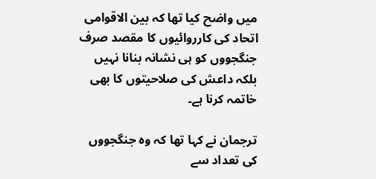میں واضح کیا تھا کہ بین الاقوامی اتحاد کی کارروائیوں کا مقصد صرف جنگجووں کو ہی نشانہ بنانا نہیں بلکہ داعش کی صلاحیتوں کا بھی خاتمہ کرنا ہے۔

ترجمان نے کہا تھا کہ وہ جنگجووں کی تعداد سے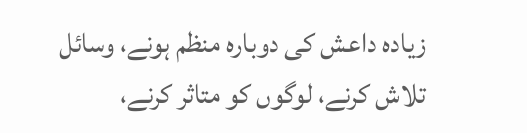زیادہ داعش کی دوبارہ منظم ہونے، وسائل تلاش کرنے، لوگوں کو متاثر کرنے،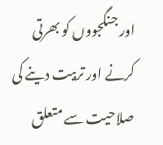اور جنگجووں کو بھرتی کرنے اور تربیت دینے کی صلاحیت سے متعلق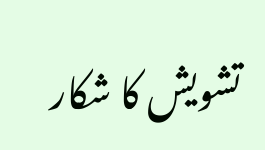تشویش کا شکار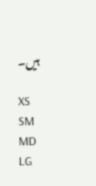ہیں۔

XS
SM
MD
LG